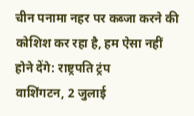चीन पनामा नहर पर कब्जा करने की कोशिश कर रहा है, हम ऐसा नहीं होने देंगे: राष्ट्रपति ट्रंप
वाशिंगटन, 2 जुलाई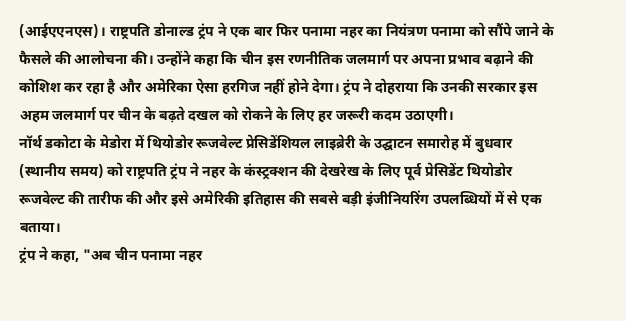(आईएएनएस)। राष्ट्रपति डोनाल्ड ट्रंप ने एक बार फिर पनामा नहर का नियंत्रण पनामा को सौंपे जाने के फैसले की आलोचना की। उन्होंने कहा कि चीन इस रणनीतिक जलमार्ग पर अपना प्रभाव बढ़ाने की कोशिश कर रहा है और अमेरिका ऐसा हरगिज नहीं होने देगा। ट्रंप ने दोहराया कि उनकी सरकार इस अहम जलमार्ग पर चीन के बढ़ते दखल को रोकने के लिए हर जरूरी कदम उठाएगी।
नॉर्थ डकोटा के मेडोरा में थियोडोर रूजवेल्ट प्रेसिडेंशियल लाइब्रेरी के उद्घाटन समारोह में बुधवार (स्थानीय समय) को राष्ट्रपति ट्रंप ने नहर के कंस्ट्रक्शन की देखरेख के लिए पूर्व प्रेसिडेंट थियोडोर रूजवेल्ट की तारीफ की और इसे अमेरिकी इतिहास की सबसे बड़ी इंजीनियरिंग उपलब्धियों में से एक बताया।
ट्रंप ने कहा, "अब चीन पनामा नहर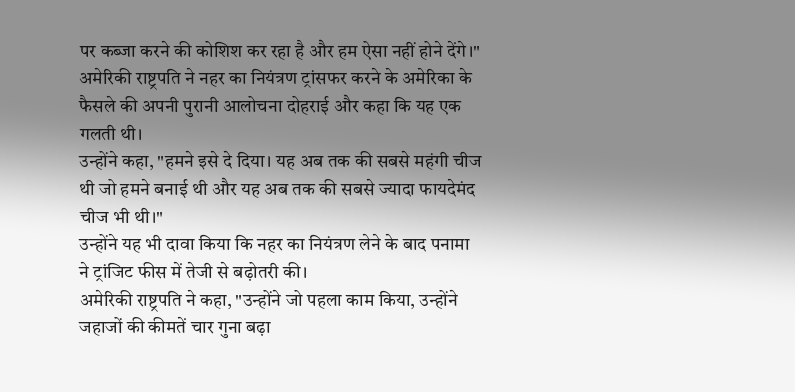पर कब्जा करने की कोशिश कर रहा है और हम ऐसा नहीं होने देंगे।" अमेरिकी राष्ट्रपति ने नहर का नियंत्रण ट्रांसफर करने के अमेरिका के फैसले की अपनी पुरानी आलोचना दोहराई और कहा कि यह एक गलती थी।
उन्होंने कहा, "हमने इसे दे दिया। यह अब तक की सबसे महंगी चीज थी जो हमने बनाई थी और यह अब तक की सबसे ज्यादा फायदेमंद चीज भी थी।"
उन्होंने यह भी दावा किया कि नहर का नियंत्रण लेने के बाद पनामा ने ट्रांजिट फीस में तेजी से बढ़ोतरी की।
अमेरिकी राष्ट्रपति ने कहा, "उन्होंने जो पहला काम किया, उन्होंने जहाजों की कीमतें चार गुना बढ़ा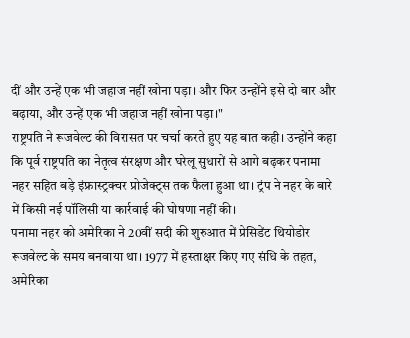दीं और उन्हें एक भी जहाज नहीं खोना पड़ा। और फिर उन्होंने इसे दो बार और बढ़ाया, और उन्हें एक भी जहाज नहीं खोना पड़ा।"
राष्ट्रपति ने रूजवेल्ट की विरासत पर चर्चा करते हुए यह बात कही। उन्होंने कहा कि पूर्व राष्ट्रपति का नेतृत्व संरक्षण और घरेलू सुधारों से आगे बढ़कर पनामा नहर सहित बड़े इंफ्रास्ट्रक्चर प्रोजेक्ट्स तक फैला हुआ था। ट्रंप ने नहर के बारे में किसी नई पॉलिसी या कार्रवाई की घोषणा नहीं की।
पनामा नहर को अमेरिका ने 20वीं सदी की शुरुआत में प्रेसिडेंट थियोडोर रूजवेल्ट के समय बनवाया था। 1977 में हस्ताक्षर किए गए संधि के तहत, अमेरिका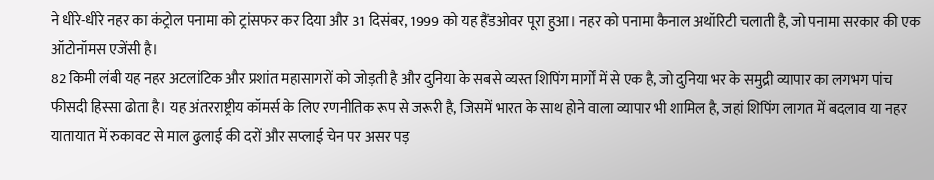ने धीरे-धीरे नहर का कंट्रोल पनामा को ट्रांसफर कर दिया और 31 दिसंबर, 1999 को यह हैंडओवर पूरा हुआ। नहर को पनामा कैनाल अथॉरिटी चलाती है, जो पनामा सरकार की एक ऑटोनॉमस एजेंसी है।
82 किमी लंबी यह नहर अटलांटिक और प्रशांत महासागरों को जोड़ती है और दुनिया के सबसे व्यस्त शिपिंग मार्गों में से एक है, जो दुनिया भर के समुद्री व्यापार का लगभग पांच फीसदी हिस्सा ढोता है। यह अंतरराष्ट्रीय कॉमर्स के लिए रणनीतिक रूप से जरूरी है, जिसमें भारत के साथ होने वाला व्यापार भी शामिल है, जहां शिपिंग लागत में बदलाव या नहर यातायात में रुकावट से माल ढुलाई की दरों और सप्लाई चेन पर असर पड़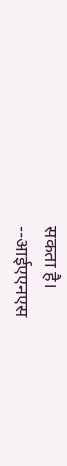सकता है।
--आईएएनएस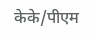केके/पीएम